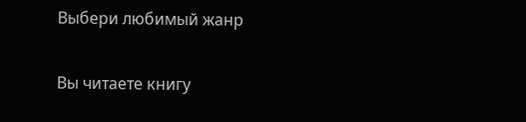Выбери любимый жанр

Вы читаете книгу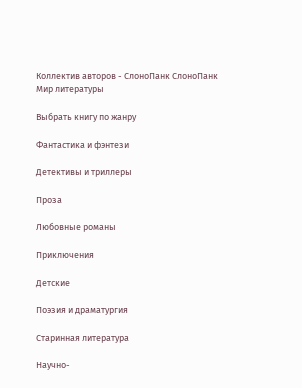Коллектив авторов - СлоноПанк СлоноПанк
Мир литературы

Выбрать книгу по жанру

Фантастика и фэнтези

Детективы и триллеры

Проза

Любовные романы

Приключения

Детские

Поэзия и драматургия

Старинная литература

Научно-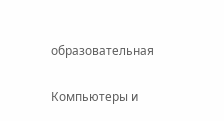образовательная

Компьютеры и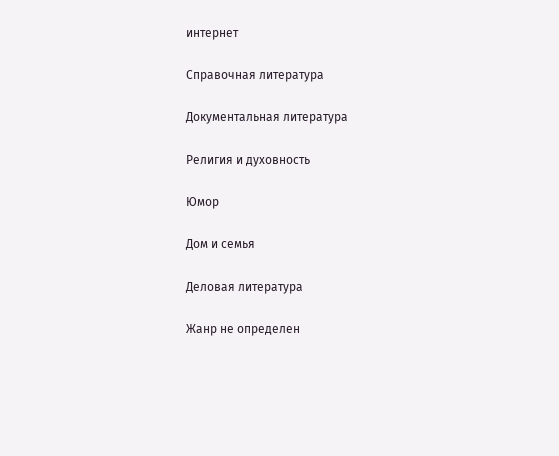интернет

Справочная литература

Документальная литература

Религия и духовность

Юмор

Дом и семья

Деловая литература

Жанр не определен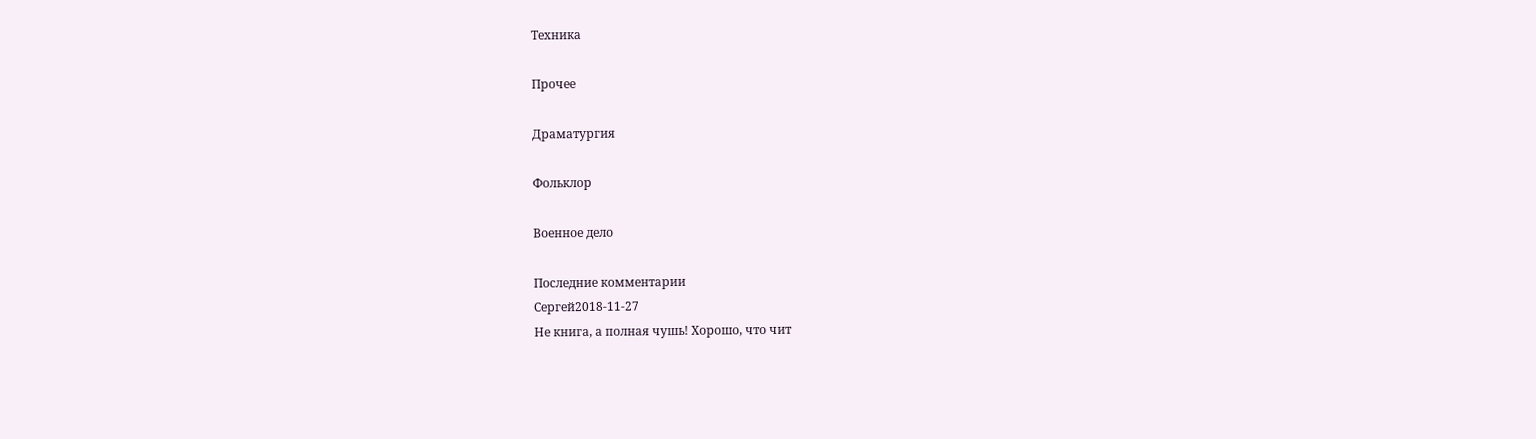Техника

Прочее

Драматургия

Фольклор

Военное дело

Последние комментарии
Сергей2018-11-27
Не книга, а полная чушь! Хорошо, что чит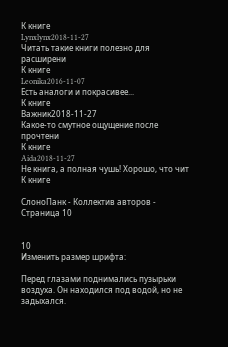К книге
Lynxlynx2018-11-27
Читать такие книги полезно для расширени
К книге
Leonika2016-11-07
Есть аналоги и покрасивее...
К книге
Важник2018-11-27
Какое-то смутное ощущение после прочтени
К книге
Aida2018-11-27
Не книга, а полная чушь! Хорошо, что чит
К книге

СлоноПанк - Коллектив авторов - Страница 10


10
Изменить размер шрифта:

Перед глазами поднимались пузырьки воздуха. Он находился под водой, но не задыхался.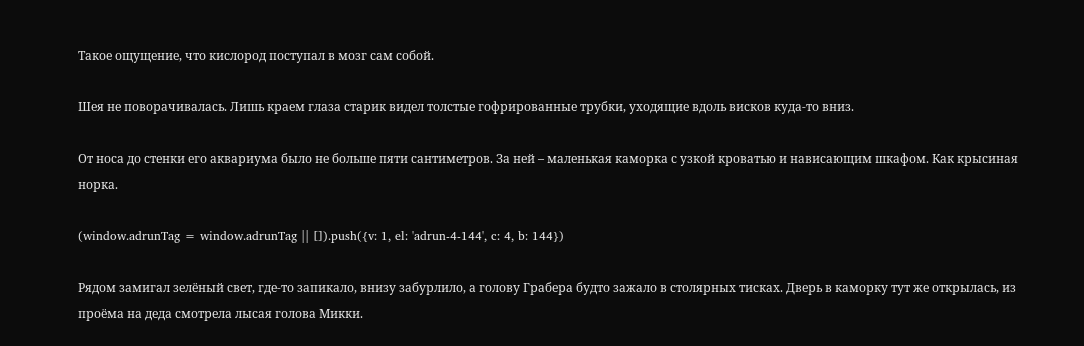Такое ощущение, что кислород поступал в мозг сам собой.

Шея не поворачивалась. Лишь краем глаза старик видел толстые гофрированные трубки, уходящие вдоль висков куда-то вниз.

От носа до стенки его аквариума было не больше пяти сантиметров. За ней – маленькая каморка с узкой кроватью и нависающим шкафом. Как крысиная норка.

(window.adrunTag = window.adrunTag || []).push({v: 1, el: 'adrun-4-144', c: 4, b: 144})

Рядом замигал зелёный свет, где-то запикало, внизу забурлило, а голову Грабера будто зажало в столярных тисках. Дверь в каморку тут же открылась, из проёма на деда смотрела лысая голова Микки.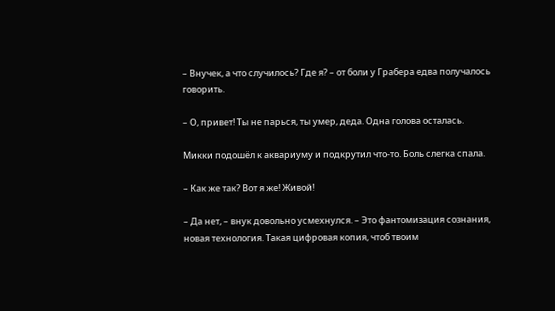– Внучек, а что случилось? Где я? – от боли у Грабера едва получалось говорить.

– О, привет! Ты не парься, ты умер, деда. Одна голова осталась.

Микки подошёл к аквариуму и подкрутил что-то. Боль слегка спала.

– Как же так? Вот я же! Живой!

– Да нет, – внук довольно усмехнулся. – Это фантомизация сознания, новая технология. Такая цифровая копия, чтоб твоим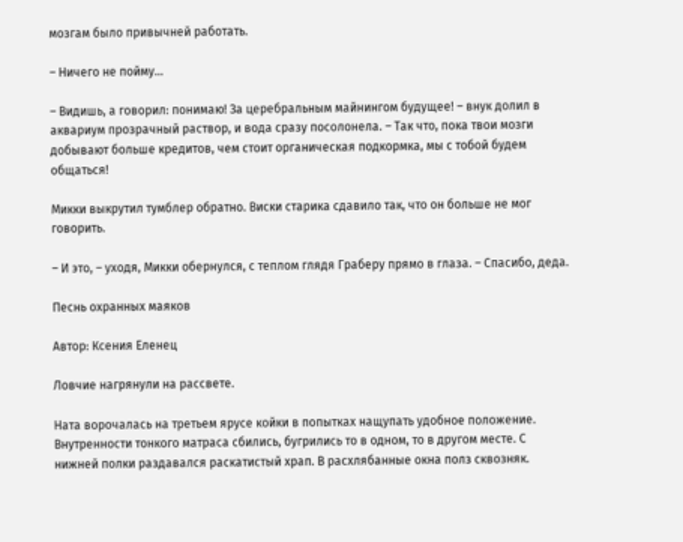мозгам было привычней работать.

– Ничего не пойму…

– Видишь, а говорил: понимаю! За церебральным майнингом будущее! – внук долил в аквариум прозрачный раствор, и вода сразу посолонела. – Так что, пока твои мозги добывают больше кредитов, чем стоит органическая подкормка, мы с тобой будем общаться!

Микки выкрутил тумблер обратно. Виски старика сдавило так, что он больше не мог говорить.

– И это, – уходя, Микки обернулся, с теплом глядя Граберу прямо в глаза. – Спасибо, деда.

Песнь охранных маяков

Автор: Ксения Еленец

Ловчие нагрянули на рассвете.

Ната ворочалась на третьем ярусе койки в попытках нащупать удобное положение. Внутренности тонкого матраса сбились, бугрились то в одном, то в другом месте. С нижней полки раздавался раскатистый храп. В расхлябанные окна полз сквозняк.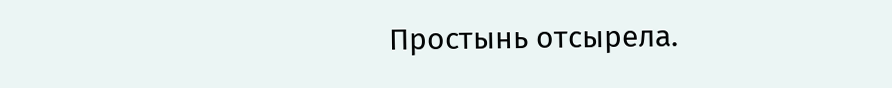Простынь отсырела.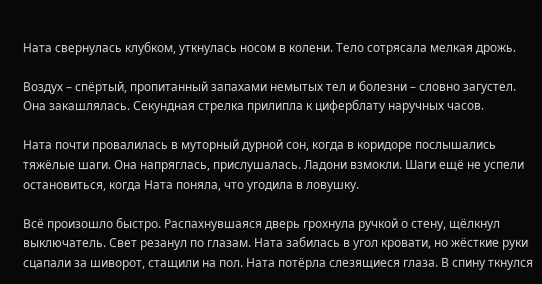Ната свернулась клубком, уткнулась носом в колени. Тело сотрясала мелкая дрожь.

Воздух – спёртый, пропитанный запахами немытых тел и болезни – словно загустел. Она закашлялась. Секундная стрелка прилипла к циферблату наручных часов.

Ната почти провалилась в муторный дурной сон, когда в коридоре послышались тяжёлые шаги. Она напряглась, прислушалась. Ладони взмокли. Шаги ещё не успели остановиться, когда Ната поняла, что угодила в ловушку.

Всё произошло быстро. Распахнувшаяся дверь грохнула ручкой о стену, щёлкнул выключатель. Свет резанул по глазам. Ната забилась в угол кровати, но жёсткие руки сцапали за шиворот, стащили на пол. Ната потёрла слезящиеся глаза. В спину ткнулся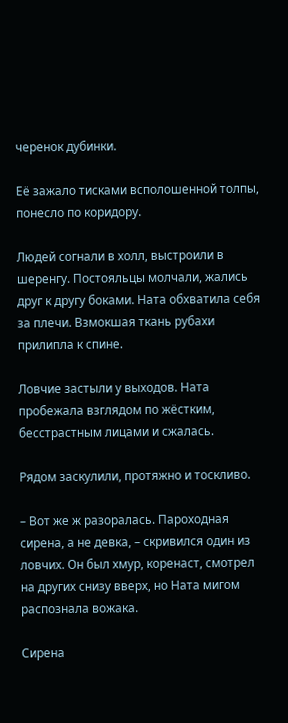черенок дубинки.

Её зажало тисками всполошенной толпы, понесло по коридору.

Людей согнали в холл, выстроили в шеренгу. Постояльцы молчали, жались друг к другу боками. Ната обхватила себя за плечи. Взмокшая ткань рубахи прилипла к спине.

Ловчие застыли у выходов. Ната пробежала взглядом по жёстким, бесстрастным лицами и сжалась.

Рядом заскулили, протяжно и тоскливо.

– Вот же ж разоралась. Пароходная сирена, а не девка, – скривился один из ловчих. Он был хмур, коренаст, смотрел на других снизу вверх, но Ната мигом распознала вожака.

Сирена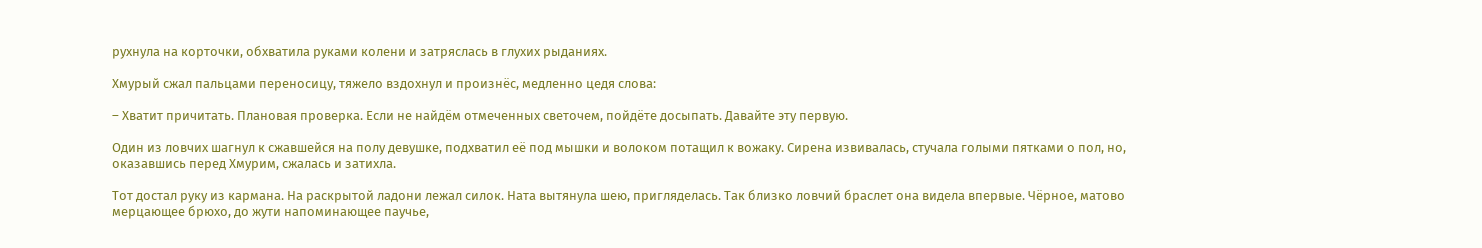рухнула на корточки, обхватила руками колени и затряслась в глухих рыданиях.

Хмурый сжал пальцами переносицу, тяжело вздохнул и произнёс, медленно цедя слова:

– Хватит причитать. Плановая проверка. Если не найдём отмеченных светочем, пойдёте досыпать. Давайте эту первую.

Один из ловчих шагнул к сжавшейся на полу девушке, подхватил её под мышки и волоком потащил к вожаку. Сирена извивалась, стучала голыми пятками о пол, но, оказавшись перед Хмурим, сжалась и затихла.

Тот достал руку из кармана. На раскрытой ладони лежал силок. Ната вытянула шею, пригляделась. Так близко ловчий браслет она видела впервые. Чёрное, матово мерцающее брюхо, до жути напоминающее паучье,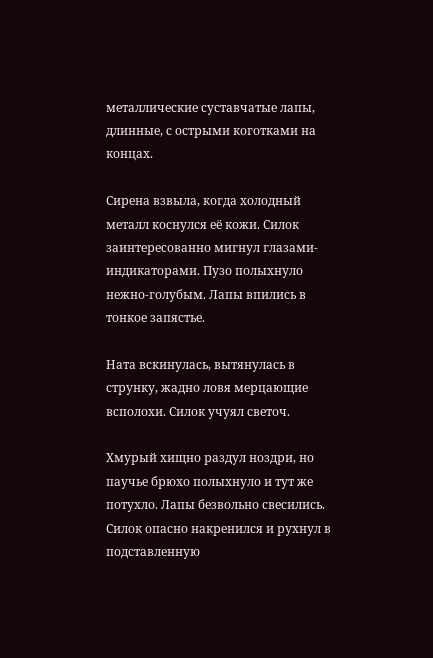металлические суставчатые лапы, длинные, с острыми коготками на концах.

Сирена взвыла, когда холодный металл коснулся её кожи. Силок заинтересованно мигнул глазами-индикаторами. Пузо полыхнуло нежно-голубым. Лапы впились в тонкое запястье.

Ната вскинулась, вытянулась в струнку, жадно ловя мерцающие всполохи. Силок учуял светоч.

Хмурый хищно раздул ноздри, но паучье брюхо полыхнуло и тут же потухло. Лапы безвольно свесились. Силок опасно накренился и рухнул в подставленную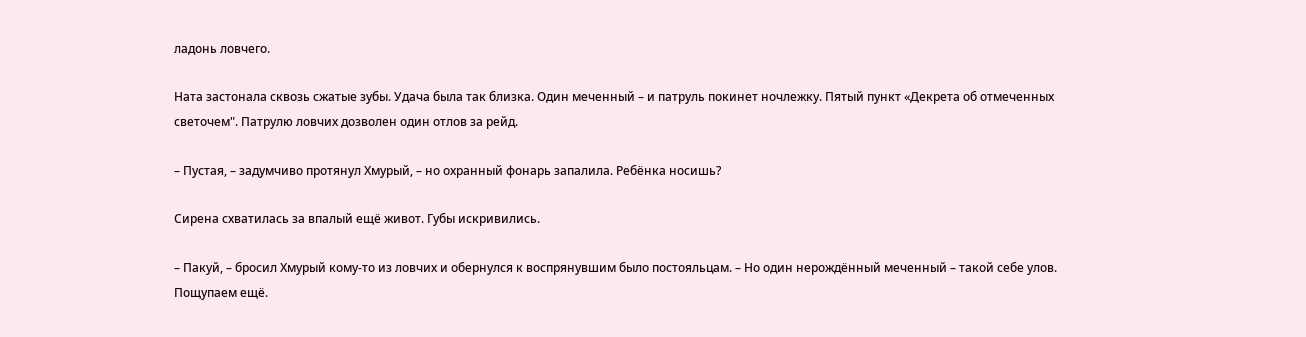ладонь ловчего.

Ната застонала сквозь сжатые зубы. Удача была так близка. Один меченный – и патруль покинет ночлежку. Пятый пункт «Декрета об отмеченных светочем". Патрулю ловчих дозволен один отлов за рейд.

– Пустая, – задумчиво протянул Хмурый, – но охранный фонарь запалила. Ребёнка носишь?

Сирена схватилась за впалый ещё живот. Губы искривились.

– Пакуй, – бросил Хмурый кому-то из ловчих и обернулся к воспрянувшим было постояльцам. – Но один нерождённый меченный – такой себе улов. Пощупаем ещё.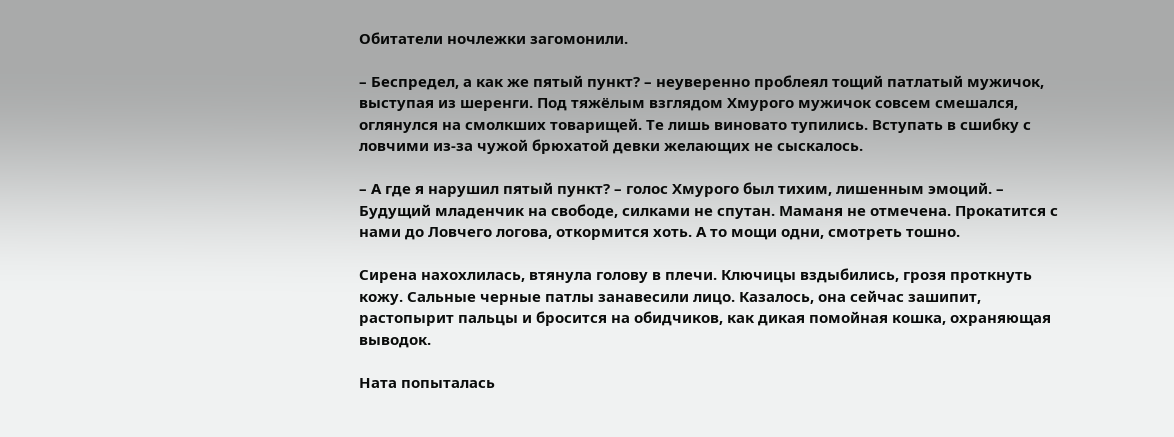Обитатели ночлежки загомонили.

– Беспредел, а как же пятый пункт? – неуверенно проблеял тощий патлатый мужичок, выступая из шеренги. Под тяжёлым взглядом Хмурого мужичок совсем смешался, оглянулся на смолкших товарищей. Те лишь виновато тупились. Вступать в сшибку с ловчими из-за чужой брюхатой девки желающих не сыскалось.

– А где я нарушил пятый пункт? – голос Хмурого был тихим, лишенным эмоций. – Будущий младенчик на свободе, силками не спутан. Маманя не отмечена. Прокатится с нами до Ловчего логова, откормится хоть. А то мощи одни, смотреть тошно.

Сирена нахохлилась, втянула голову в плечи. Ключицы вздыбились, грозя проткнуть кожу. Сальные черные патлы занавесили лицо. Казалось, она сейчас зашипит, растопырит пальцы и бросится на обидчиков, как дикая помойная кошка, охраняющая выводок.

Ната попыталась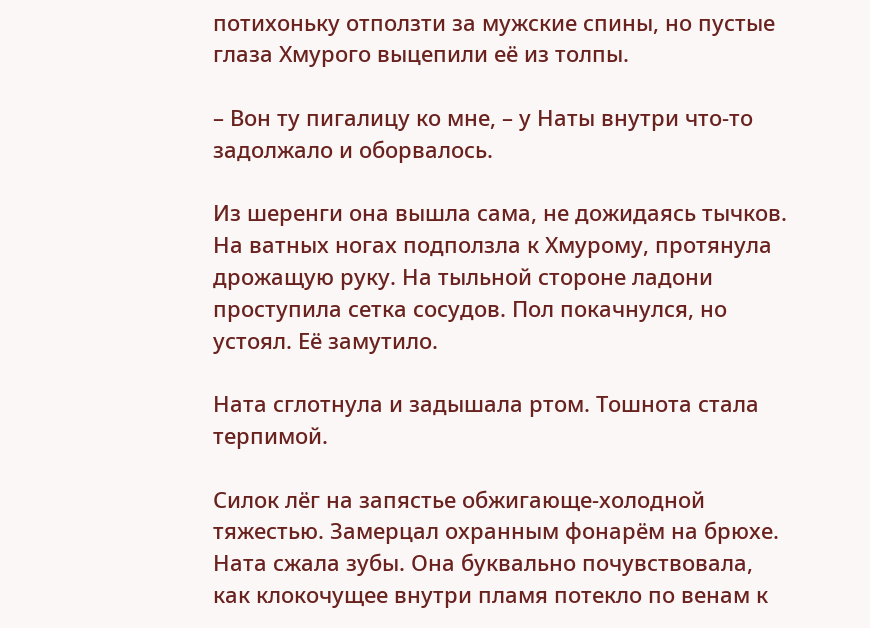потихоньку отползти за мужские спины, но пустые глаза Хмурого выцепили её из толпы.

– Вон ту пигалицу ко мне, – у Наты внутри что-то задолжало и оборвалось.

Из шеренги она вышла сама, не дожидаясь тычков. На ватных ногах подползла к Хмурому, протянула дрожащую руку. На тыльной стороне ладони проступила сетка сосудов. Пол покачнулся, но устоял. Её замутило.

Ната сглотнула и задышала ртом. Тошнота стала терпимой.

Силок лёг на запястье обжигающе-холодной тяжестью. Замерцал охранным фонарём на брюхе. Ната сжала зубы. Она буквально почувствовала, как клокочущее внутри пламя потекло по венам к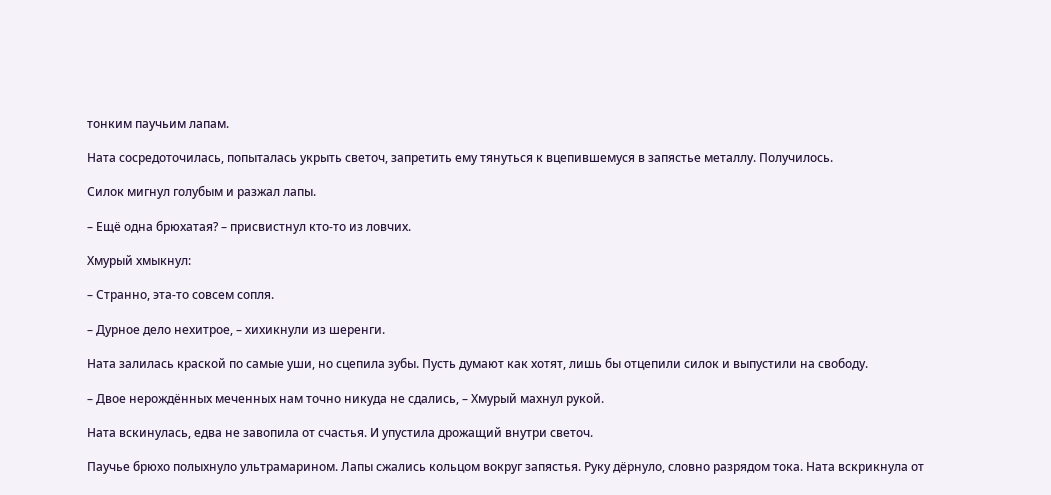тонким паучьим лапам.

Ната сосредоточилась, попыталась укрыть светоч, запретить ему тянуться к вцепившемуся в запястье металлу. Получилось.

Силок мигнул голубым и разжал лапы.

– Ещё одна брюхатая? – присвистнул кто-то из ловчих.

Хмурый хмыкнул:

– Странно, эта-то совсем сопля.

– Дурное дело нехитрое, – хихикнули из шеренги.

Ната залилась краской по самые уши, но сцепила зубы. Пусть думают как хотят, лишь бы отцепили силок и выпустили на свободу.

– Двое нерождённых меченных нам точно никуда не сдались, – Хмурый махнул рукой.

Ната вскинулась, едва не завопила от счастья. И упустила дрожащий внутри светоч.

Паучье брюхо полыхнуло ультрамарином. Лапы сжались кольцом вокруг запястья. Руку дёрнуло, словно разрядом тока. Ната вскрикнула от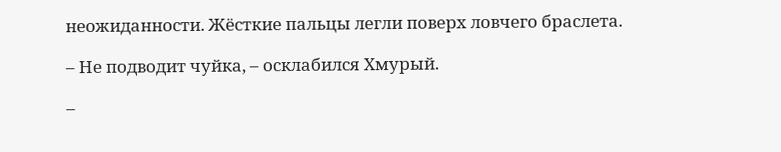неожиданности. Жёсткие пальцы легли поверх ловчего браслета.

– Не подводит чуйка, – осклабился Хмурый.

–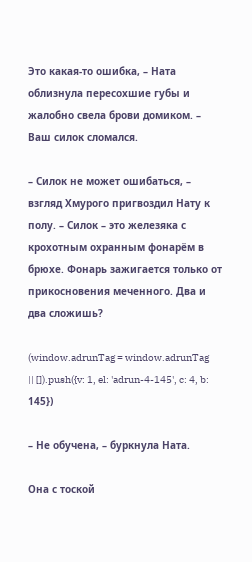Это какая-то ошибка, – Ната облизнула пересохшие губы и жалобно свела брови домиком. – Ваш силок сломался.

– Силок не может ошибаться, – взгляд Хмурого пригвоздил Нату к полу. – Силок – это железяка с крохотным охранным фонарём в брюхе. Фонарь зажигается только от прикосновения меченного. Два и два сложишь?

(window.adrunTag = window.adrunTag || []).push({v: 1, el: 'adrun-4-145', c: 4, b: 145})

– Не обучена, – буркнула Ната.

Она с тоской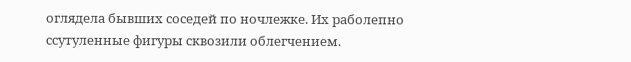оглядела бывших соседей по ночлежке. Их раболепно ссутуленные фигуры сквозили облегчением.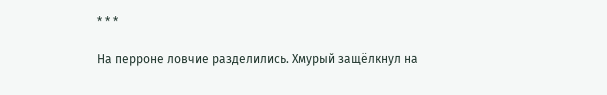* * *

На перроне ловчие разделились. Хмурый защёлкнул на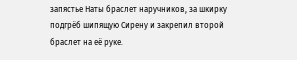запястье Наты браслет наручников, за шкирку подгрёб шипящую Сирену и закрепил второй браслет на её руке.